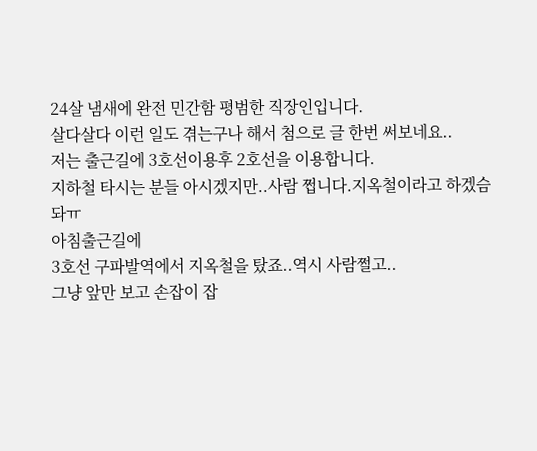24살 냄새에 완전 민간함 평범한 직장인입니다.
살다살다 이런 일도 겪는구나 해서 첨으로 글 한번 써보네요..
저는 출근길에 3호선이용후 2호선을 이용합니다.
지하철 타시는 분들 아시겠지만..사람 쩝니다.지옥철이라고 하겠슴돠ㅠ
아침출근길에
3호선 구파발역에서 지옥철을 탔죠..역시 사람쩔고..
그냥 앞만 보고 손잡이 잡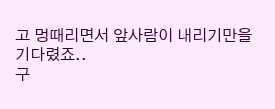고 멍때리면서 앞사람이 내리기만을 기다렸죠..
구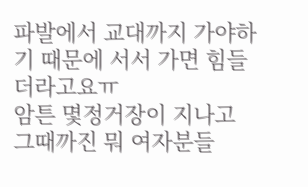파발에서 교대까지 가야하기 때문에 서서 가면 힘들더라고요ㅠ
암튼 몇정거장이 지나고 그때까진 뭐 여자분들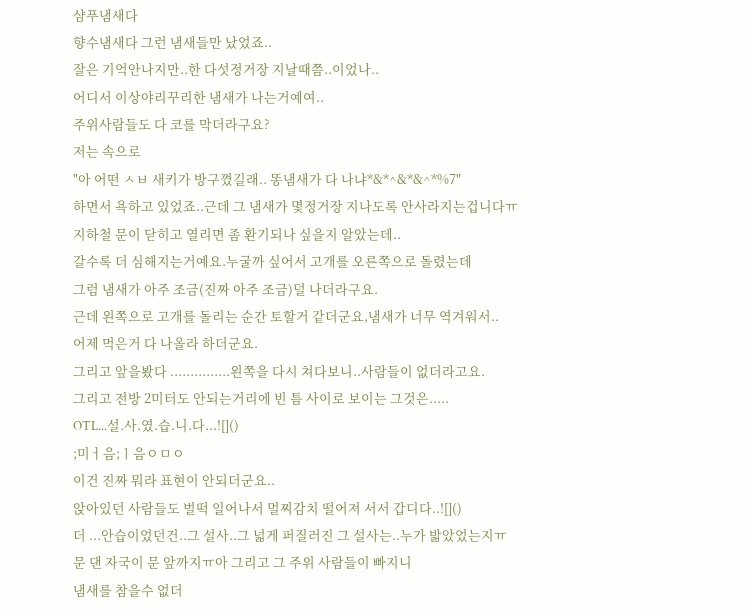샴푸냄새다
향수냄새다 그런 냄새들만 났었죠..
잘은 기억안나지만..한 다섯정거장 지날때쯤..이었나..
어디서 이상야리꾸리한 냄새가 나는거예여..
주위사람들도 다 코를 막더라구요?
저는 속으로
"아 어떤 ㅅㅂ 새키가 방구꼈길래.. 똥냄새가 다 나냐*&*^&*&^*%7"
하면서 욕하고 있었죠..근데 그 냄새가 몇정거장 지나도록 안사라지는겁니다ㅠ
지하철 문이 닫히고 열리면 좀 환기되나 싶을지 알았는데..
갈수록 더 심해지는거예요.누굴까 싶어서 고개를 오른쪽으로 돌렸는데
그럼 냄새가 아주 조금(진짜 아주 조금)덜 나더라구요.
근데 왼쪽으로 고개를 돌리는 순간 토할거 같더군요,냄새가 너무 역겨워서..
어제 먹은거 다 나올라 하더군요.
그리고 앞을봤다 ...............왼쪽을 다시 쳐다보니..사람들이 없더라고요.
그리고 전방 2미터도 안되는거리에 빈 틈 사이로 보이는 그것은.....
OTL...설.사.였.습.니.다...![]()
;미ㅓ음;ㅣ음ㅇㅁㅇ
이건 진짜 뭐라 표현이 안되더군요..
앉아있던 사람들도 벌떡 일어나서 멀찌감치 떨어져 서서 갑디다..![]()
더 ...안습이었던건..그 설사..그 넓게 퍼질러진 그 설사는..누가 밟았었는지ㅠ
문 댄 자국이 문 앞까지ㅠ아 그리고 그 주위 사람들이 빠지니
냄새를 참을수 없더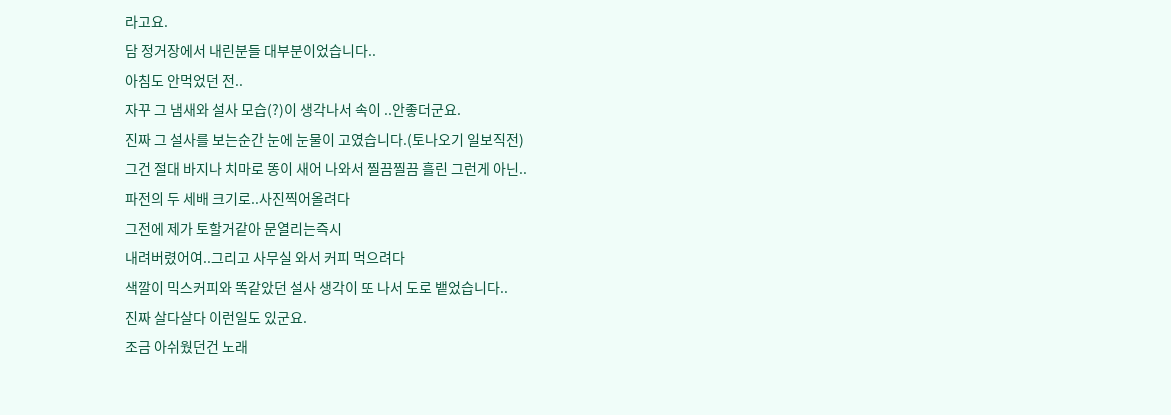라고요.
담 정거장에서 내린분들 대부분이었습니다..
아침도 안먹었던 전..
자꾸 그 냄새와 설사 모습(?)이 생각나서 속이 ..안좋더군요.
진짜 그 설사를 보는순간 눈에 눈물이 고였습니다.(토나오기 일보직전)
그건 절대 바지나 치마로 똥이 새어 나와서 찔끔찔끔 흘린 그런게 아닌..
파전의 두 세배 크기로..사진찍어올려다
그전에 제가 토할거같아 문열리는즉시
내려버렸어여..그리고 사무실 와서 커피 먹으려다
색깔이 믹스커피와 똑같았던 설사 생각이 또 나서 도로 뱉었습니다..
진짜 살다살다 이런일도 있군요.
조금 아쉬웠던건 노래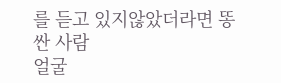를 듣고 있지않았더라면 똥 싼 사람
얼굴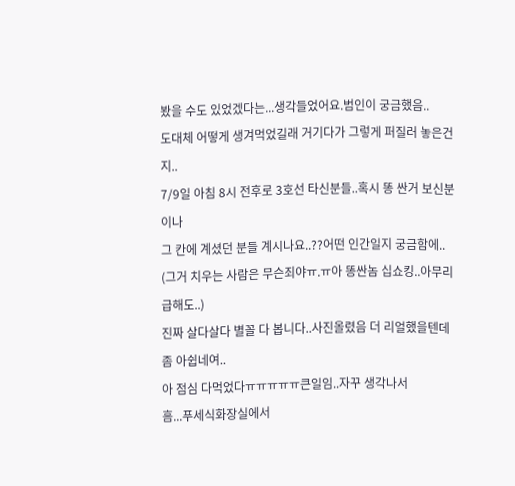봤을 수도 있었겠다는...생각들었어요.범인이 궁금했음..
도대체 어떻게 생겨먹었길래 거기다가 그렇게 퍼질러 놓은건지..
7/9일 아침 8시 전후로 3호선 타신분들..혹시 똥 싼거 보신분이나
그 칸에 계셨던 분들 계시나요..??어떤 인간일지 궁금함에..
(그거 치우는 사람은 무슨죄야ㅠ.ㅠ아 똥싼놈 십쇼킹..아무리급해도..)
진짜 살다살다 별꼴 다 봅니다..사진올렸음 더 리얼했을텐데
좀 아쉽네여..
아 점심 다먹었다ㅠㅠㅠㅠㅠ큰일임..자꾸 생각나서
흠...푸세식화장실에서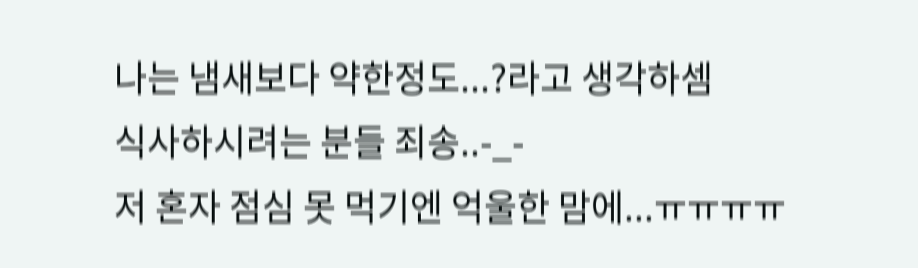나는 냄새보다 약한정도...?라고 생각하셈
식사하시려는 분들 죄송..-_-
저 혼자 점심 못 먹기엔 억울한 맘에...ㅠㅠㅠㅠ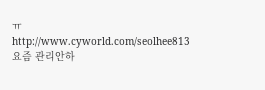ㅠ
http://www.cyworld.com/seolhee813
요즘 관리안하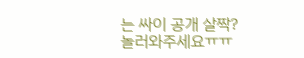는 싸이 공개 살짝?
놀러와주세요ㅠㅠ